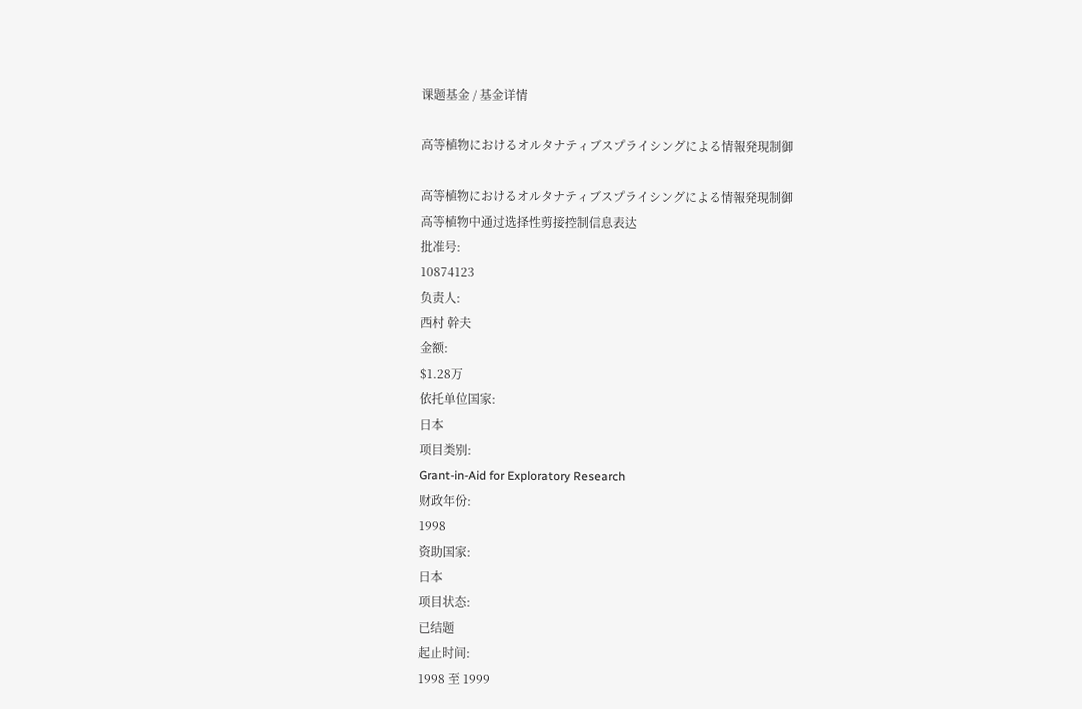课题基金 / 基金详情

高等植物におけるオルタナティブスプライシングによる情報発現制御

高等植物におけるオルタナティブスプライシングによる情報発現制御
高等植物中通过选择性剪接控制信息表达
批准号:
10874123
负责人:
西村 幹夫
金额:
$1.28万
依托单位国家:
日本
项目类别:
Grant-in-Aid for Exploratory Research
财政年份:
1998
资助国家:
日本
项目状态:
已结题
起止时间:
1998 至 1999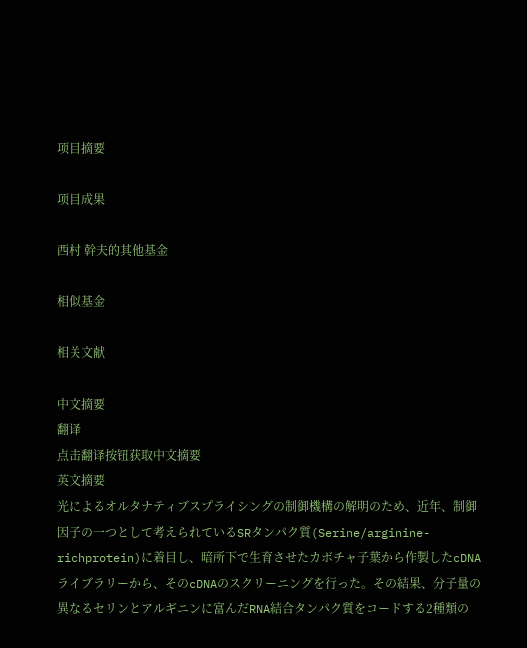项目摘要

项目成果

西村 幹夫的其他基金

相似基金

相关文献

中文摘要
翻译
点击翻译按钮获取中文摘要
英文摘要
光によるオルタナティブスプライシングの制御機構の解明のため、近年、制御因子の一つとして考えられているSRタンパク質(Serine/arginine-richprotein)に着目し、暗所下で生育させたカボチャ子葉から作製したcDNAライブラリーから、そのcDNAのスクリーニングを行った。その結果、分子量の異なるセリンとアルギニンに富んだRNA結合タンパク質をコードする2種類の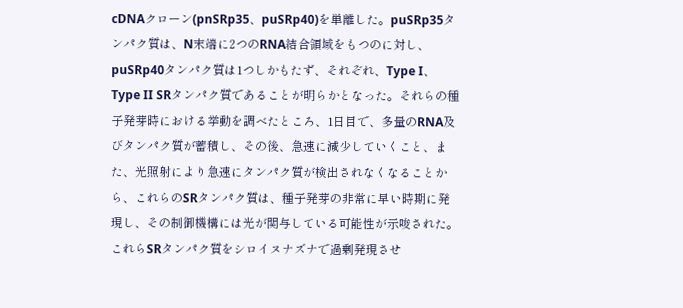cDNAクローン(pnSRp35、puSRp40)を単離した。puSRp35タンパク質は、N末端に2つのRNA結合領域をもつのに対し、puSRp40タンパク質は1つしかもたず、それぞれ、Type I、Type II SRタンパク質であることが明らかとなった。それらの種子発芽時における挙動を調べたところ、1日目で、多量のRNA及びタンパク質が蓄積し、その後、急速に減少していくこと、また、光照射により急速にタンパク質が検出されなくなることから、これらのSRタンパク質は、種子発芽の非常に早い時期に発現し、その制御機構には光が関与している可能性が示唆された。これらSRタンパク質をシロイヌナズナで過剰発現させ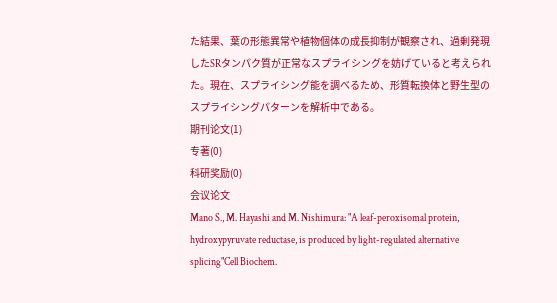た結果、葉の形態異常や植物個体の成長抑制が観察され、過剰発現したSRタンパク質が正常なスプライシングを妨げていると考えられた。現在、スプライシング能を調べるため、形質転換体と野生型のスプライシングパターンを解析中である。
期刊论文(1)
专著(0)
科研奖励(0)
会议论文
Mano S., M. Hayashi and M. Nishimura: "A leaf-peroxisomal protein, hydroxypyruvate reductase, is produced by light-regulated alternative splicing"Cell Biochem.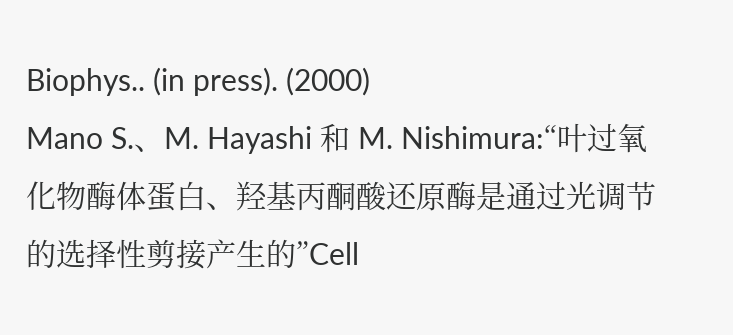Biophys.. (in press). (2000)
Mano S.、M. Hayashi 和 M. Nishimura:“叶过氧化物酶体蛋白、羟基丙酮酸还原酶是通过光调节的选择性剪接产生的”Cell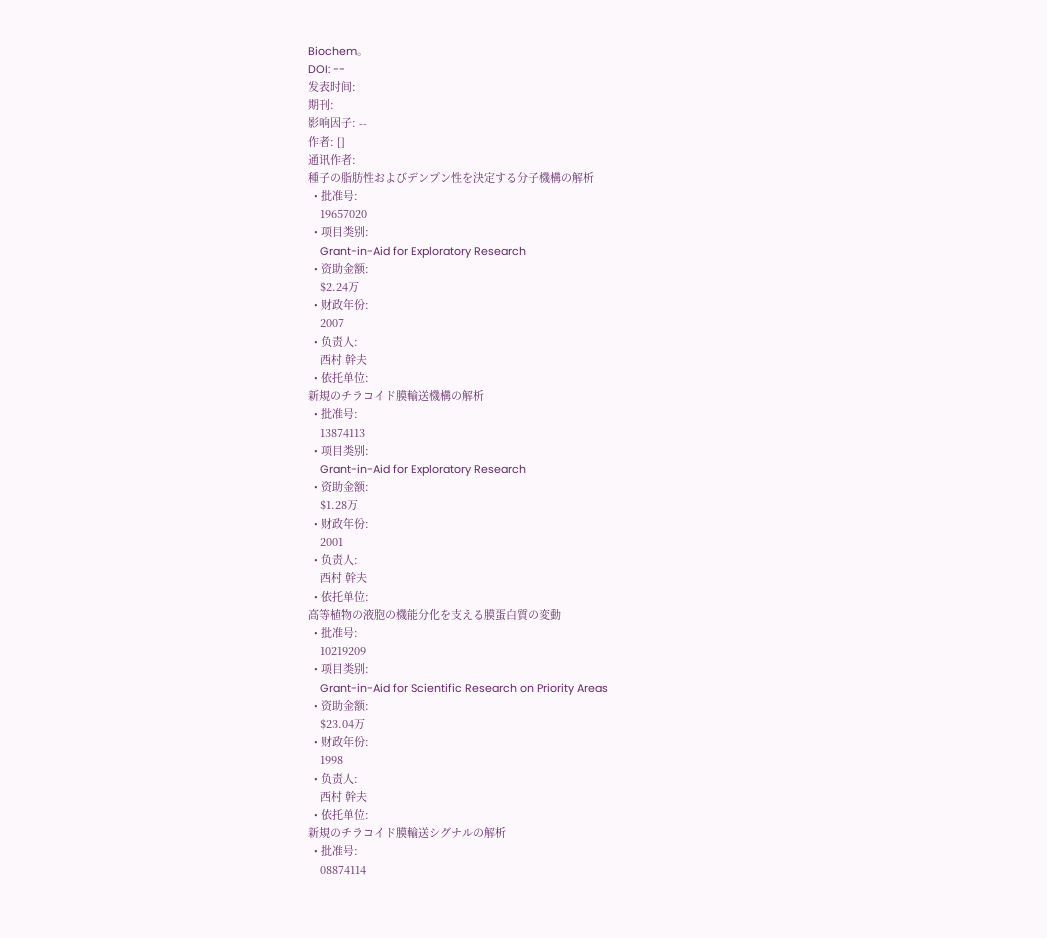Biochem。
DOI: --
发表时间:
期刊:
影响因子: --
作者: []
通讯作者:
種子の脂肪性およびデンプン性を決定する分子機構の解析
  • 批准号:
    19657020
  • 项目类别:
    Grant-in-Aid for Exploratory Research
  • 资助金额:
    $2.24万
  • 财政年份:
    2007
  • 负责人:
    西村 幹夫
  • 依托单位:
新規のチラコイド膜輸送機構の解析
  • 批准号:
    13874113
  • 项目类别:
    Grant-in-Aid for Exploratory Research
  • 资助金额:
    $1.28万
  • 财政年份:
    2001
  • 负责人:
    西村 幹夫
  • 依托单位:
高等植物の液胞の機能分化を支える膜蛋白質の変動
  • 批准号:
    10219209
  • 项目类别:
    Grant-in-Aid for Scientific Research on Priority Areas
  • 资助金额:
    $23.04万
  • 财政年份:
    1998
  • 负责人:
    西村 幹夫
  • 依托单位:
新規のチラコイド膜輸送シグナルの解析
  • 批准号:
    08874114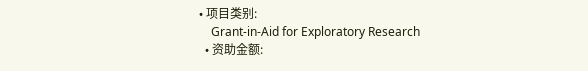• 项目类别:
    Grant-in-Aid for Exploratory Research
  • 资助金额: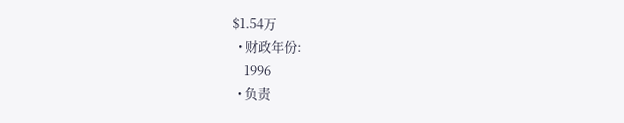$1.54万
  • 财政年份:
    1996
  • 负责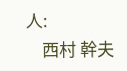人:
    西村 幹夫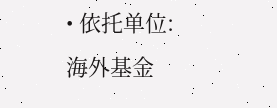• 依托单位:
海外基金